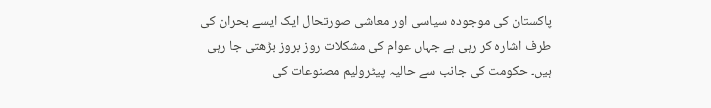پاکستان کی موجودہ سیاسی اور معاشی صورتحال ایک ایسے بحران کی طرف اشارہ کر رہی ہے جہاں عوام کی مشکلات روز بروز بڑھتی جا رہی ہیں۔ حکومت کی جانب سے حالیہ پیٹرولیم مصنوعات کی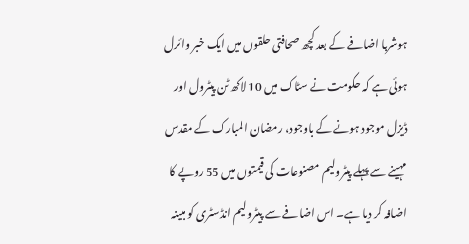ہوشربا اضافے کے بعد کچھ صحافتی حلقوں میں ایک خبر وائرل ہوئی ہے کہ حکومت نے سٹاک میں 10 لاکھ ٹن پیٹرول اور ڈیزل موجود ہونے کے باوجود، رمضان المبارک کے مقدس مہینے سے پہلے پیٹرولیم مصنوعات کی قیمتوں میں 55 روپے کا اضافہ کر دیا ہے۔ اس اضافے سے پیٹرولیم انڈسٹری کو مبینہ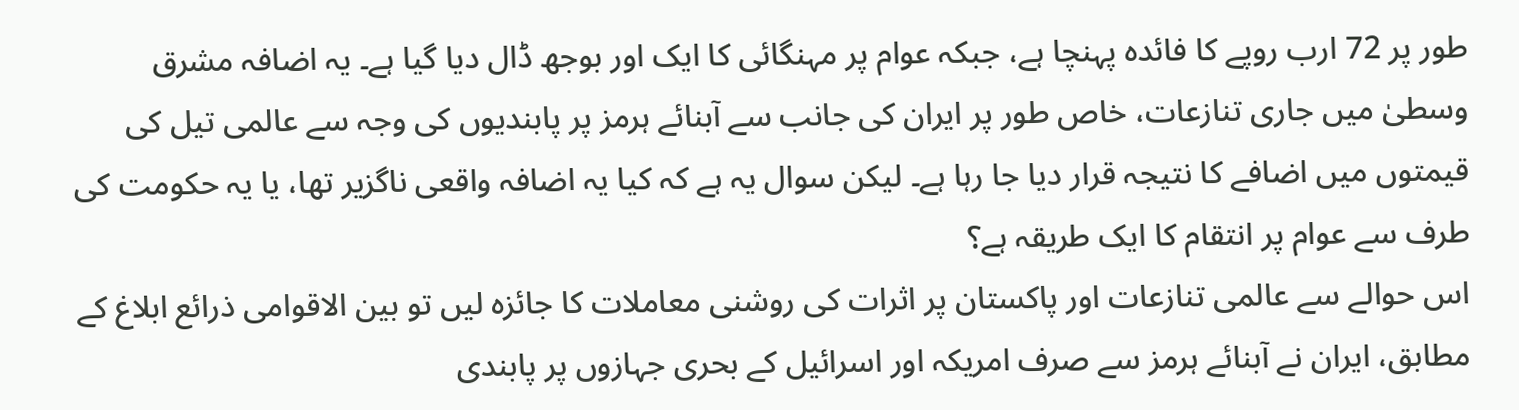طور پر 72 ارب روپے کا فائدہ پہنچا ہے، جبکہ عوام پر مہنگائی کا ایک اور بوجھ ڈال دیا گیا ہے۔ یہ اضافہ مشرق وسطیٰ میں جاری تنازعات، خاص طور پر ایران کی جانب سے آبنائے ہرمز پر پابندیوں کی وجہ سے عالمی تیل کی قیمتوں میں اضافے کا نتیجہ قرار دیا جا رہا ہے۔ لیکن سوال یہ ہے کہ کیا یہ اضافہ واقعی ناگزیر تھا، یا یہ حکومت کی طرف سے عوام پر انتقام کا ایک طریقہ ہے؟
اس حوالے سے عالمی تنازعات اور پاکستان پر اثرات کی روشنی معاملات کا جائزہ لیں تو بین الاقوامی ذرائع ابلاغ کے مطابق، ایران نے آبنائے ہرمز سے صرف امریکہ اور اسرائیل کے بحری جہازوں پر پابندی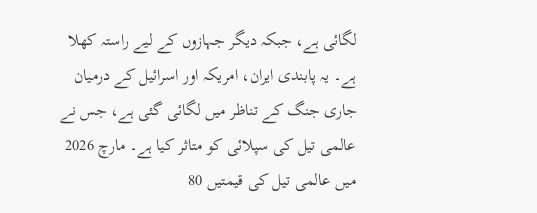لگائی ہے، جبکہ دیگر جہازوں کے لیے راستہ کھلا ہے۔ یہ پابندی ایران، امریکہ اور اسرائیل کے درمیان جاری جنگ کے تناظر میں لگائی گئی ہے، جس نے عالمی تیل کی سپلائی کو متاثر کیا ہے۔ مارچ 2026 میں عالمی تیل کی قیمتیں 80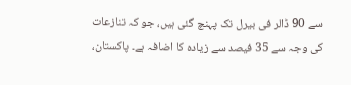سے 90 ڈالر فی بیرل تک پہنچ گئی ہیں، جو کہ تنازعات کی وجہ سے 35 فیصد سے زیادہ کا اضافہ ہے۔ پاکستان،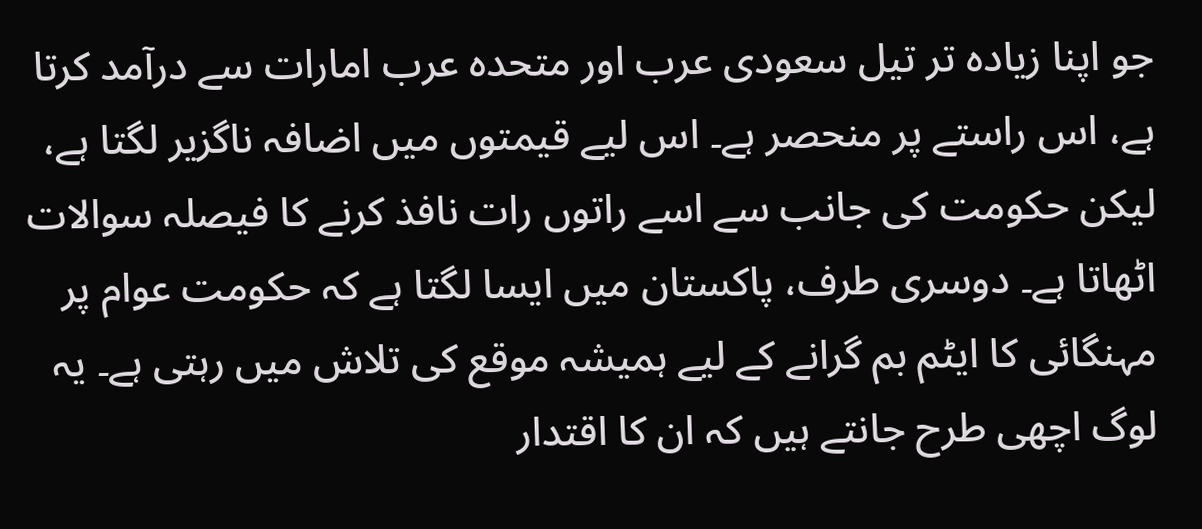جو اپنا زیادہ تر تیل سعودی عرب اور متحدہ عرب امارات سے درآمد کرتا ہے، اس راستے پر منحصر ہے۔ اس لیے قیمتوں میں اضافہ ناگزیر لگتا ہے، لیکن حکومت کی جانب سے اسے راتوں رات نافذ کرنے کا فیصلہ سوالات اٹھاتا ہے۔ دوسری طرف، پاکستان میں ایسا لگتا ہے کہ حکومت عوام پر مہنگائی کا ایٹم بم گرانے کے لیے ہمیشہ موقع کی تلاش میں رہتی ہے۔ یہ لوگ اچھی طرح جانتے ہیں کہ ان کا اقتدار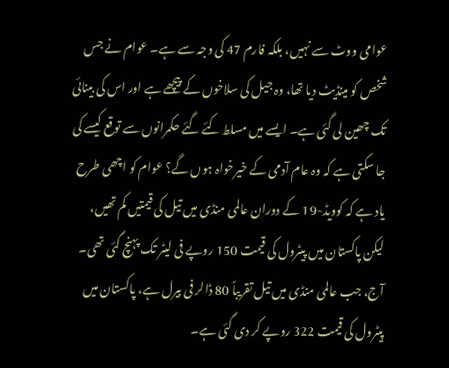عوامی ووٹ سے نہیں، بلکہ فارم 47 کی وجہ سے ہے۔ عوام نے جس شخص کو مینڈیٹ دیا تھا، وہ جیل کی سلاخوں کے پیچھے ہے اور اس کی بینائی تک چھین لی گئی ہے۔ ایسے میں مسلط کئے گئے حکمرانوں سے توقع کیسے کی جا سکتی ہے کہ وہ عام آدمی کے خیرخواہ ہوں گے؟ عوام کو اچھی طرح یاد ہے کہ کوویڈ-19 کے دوران عالمی منڈی میں تیل کی قیمتیں کم تھیں، لیکن پاکستان میں پیٹرول کی قیمت 150 روپے فی لیٹر تک پہنچ گئی تھی۔ آج، جب عالمی منڈی میں تیل تقریباً 80 ڈالر فی بیرل ہے، پاکستان میں پیٹرول کی قیمت 322 روپے کر دی گئی ہے۔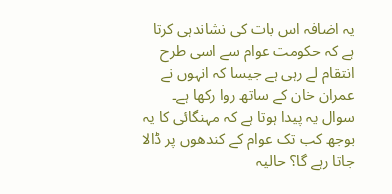یہ اضافہ اس بات کی نشاندہی کرتا ہے کہ حکومت عوام سے اسی طرح انتقام لے رہی ہے جیسا کہ انہوں نے عمران خان کے ساتھ روا رکھا ہے۔ سوال یہ پیدا ہوتا ہے کہ مہنگائی کا یہ بوجھ کب تک عوام کے کندھوں پر ڈالا جاتا رہے گا؟ حالیہ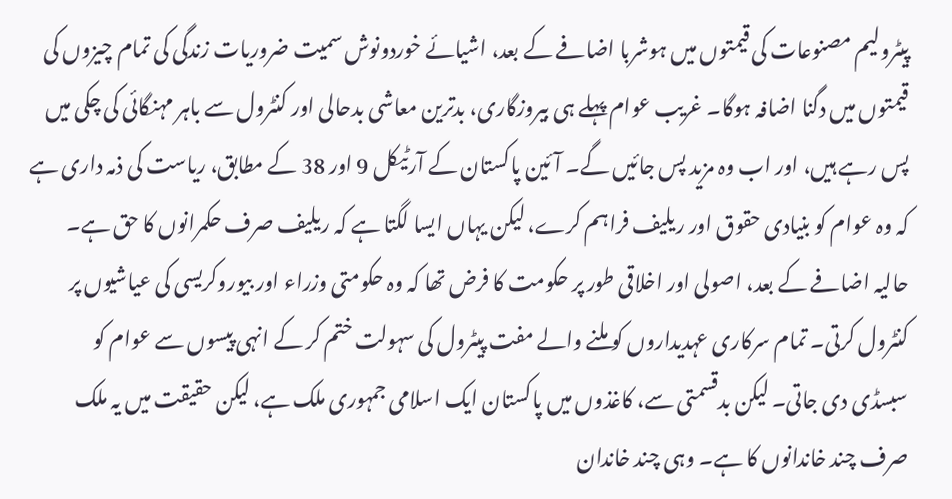پیٹرولیم مصنوعات کی قیمتوں میں ہوشربا اضافے کے بعد، اشیائے خوردونوش سمیت ضروریات زندگی کی تمام چیزوں کی قیمتوں میں دگنا اضافہ ہوگا۔ غریب عوام پہلے ہی بیروزگاری، بدترین معاشی بدحالی اور کنٹرول سے باہر مہنگائی کی چکی میں پس رہے ہیں، اور اب وہ مزید پس جائیں گے۔ آئین پاکستان کے آرٹیکل 9 اور 38 کے مطابق، ریاست کی ذمہ داری ہے کہ وہ عوام کو بنیادی حقوق اور ریلیف فراہم کرے، لیکن یہاں ایسا لگتا ہے کہ ریلیف صرف حکمرانوں کا حق ہے۔
حالیہ اضافے کے بعد، اصولی اور اخلاقی طور پر حکومت کا فرض تھا کہ وہ حکومتی وزراء اور بیوروکریسی کی عیاشیوں پر کنٹرول کرتی۔ تمام سرکاری عہدیداروں کو ملنے والے مفت پیٹرول کی سہولت ختم کر کے انہی پیسوں سے عوام کو سبسڈی دی جاتی۔ لیکن بدقسمتی سے، کاغذوں میں پاکستان ایک اسلامی جمہوری ملک ہے، لیکن حقیقت میں یہ ملک صرف چند خاندانوں کا ہے۔ وہی چند خاندان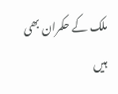ملک کے حکمران بھی ہیں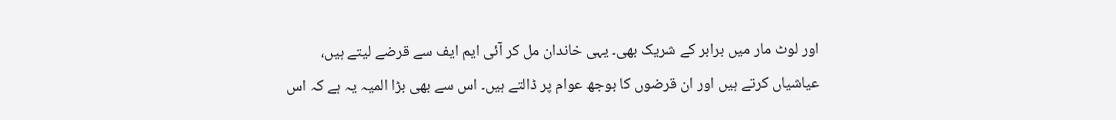اور لوٹ مار میں برابر کے شریک بھی۔ یہی خاندان مل کر آئی ایم ایف سے قرضے لیتے ہیں، عیاشیاں کرتے ہیں اور ان قرضوں کا بوجھ عوام پر ڈالتے ہیں۔ اس سے بھی بڑا المیہ یہ ہے کہ اس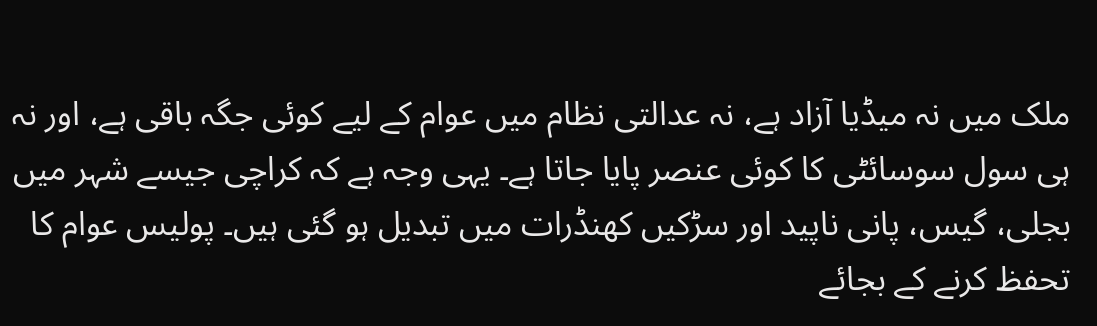ملک میں نہ میڈیا آزاد ہے، نہ عدالتی نظام میں عوام کے لیے کوئی جگہ باقی ہے، اور نہ ہی سول سوسائٹی کا کوئی عنصر پایا جاتا ہے۔ یہی وجہ ہے کہ کراچی جیسے شہر میں بجلی، گیس، پانی ناپید اور سڑکیں کھنڈرات میں تبدیل ہو گئی ہیں۔ پولیس عوام کا تحفظ کرنے کے بجائے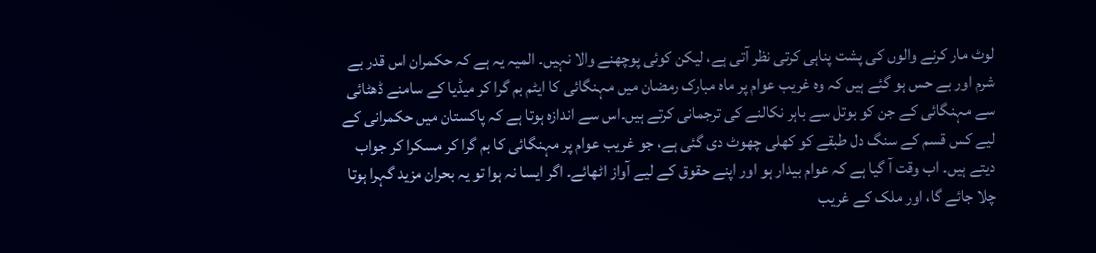لوٹ مار کرنے والوں کی پشت پناہی کرتی نظر آتی ہے، لیکن کوئی پوچھنے والا نہیں۔ المیہ یہ ہے کہ حکمران اس قدر بے شرم اور بے حس ہو گئے ہیں کہ وہ غریب عوام پر ماہ مبارک رمضان میں مہنگائی کا ایٹم بم گرا کر میڈیا کے سامنے ڈھٹائی سے مہنگائی کے جن کو بوتل سے باہر نکالنے کی ترجمانی کرتے ہیں۔اس سے اندازہ ہوتا ہے کہ پاکستان میں حکمرانی کے لیے کس قسم کے سنگ دل طبقے کو کھلی چھوٹ دی گئی ہے، جو غریب عوام پر مہنگائی کا بم گرا کر مسکرا کر جواب دیتے ہیں۔ اب وقت آ گیا ہے کہ عوام بیدار ہو اور اپنے حقوق کے لیے آواز اٹھائے۔ اگر ایسا نہ ہوا تو یہ بحران مزید گہرا ہوتا چلا جائے گا، اور ملک کے غریب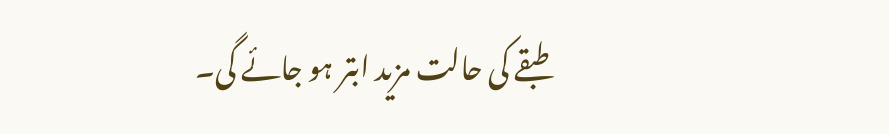طبقے کی حالت مزید ابتر ہو جائے گی۔